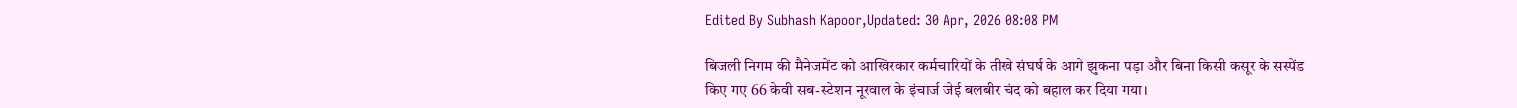Edited By Subhash Kapoor,Updated: 30 Apr, 2026 08:08 PM

बिजली निगम की मैनेजमेंट को आखिरकार कर्मचारियों के तीखे संघर्ष के आगे झुकना पड़ा और बिना किसी कसूर के सस्पेंड किए गए 66 केवी सब-स्टेशन नूरवाल के इंचार्ज जेई बलबीर चंद को बहाल कर दिया गया।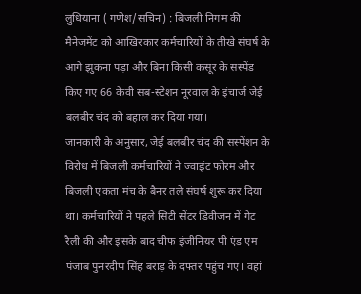लुधियाना ( गणेश/सचिन) : बिजली निगम की मैनेजमेंट को आखिरकार कर्मचारियों के तीखे संघर्ष के आगे झुकना पड़ा और बिना किसी कसूर के सस्पेंड किए गए 66 केवी सब-स्टेशन नूरवाल के इंचार्ज जेई बलबीर चंद को बहाल कर दिया गया।
जानकारी के अनुसार, जेई बलबीर चंद की सस्पेंशन के विरोध में बिजली कर्मचारियों ने ज्वाइंट फोरम और बिजली एकता मंच के बैनर तले संघर्ष शुरू कर दिया था। कर्मचारियों ने पहले सिटी सेंटर डिवीजन में गेट रैली की और इसके बाद चीफ इंजीनियर पी एंड एम पंजाब पुनरदीप सिंह बराड़ के दफ्तर पहुंच गए। वहां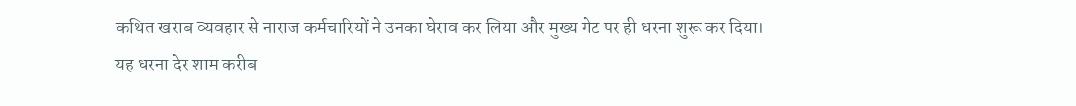कथित खराब व्यवहार से नाराज कर्मचारियों ने उनका घेराव कर लिया और मुख्य गेट पर ही धरना शुरू कर दिया।
यह धरना देर शाम करीब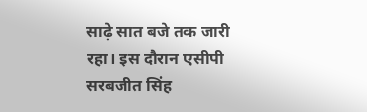साढ़े सात बजे तक जारी रहा। इस दौरान एसीपी सरबजीत सिंह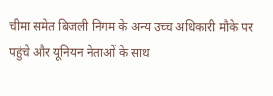चीमा समेत बिजली निगम के अन्य उच्च अधिकारी मौके पर पहुंचे और यूनियन नेताओं के साथ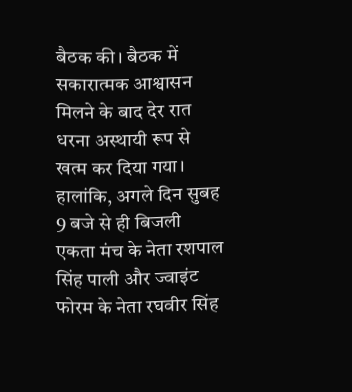बैठक की। बैठक में सकारात्मक आश्वासन मिलने के बाद देर रात धरना अस्थायी रूप से खत्म कर दिया गया।
हालांकि, अगले दिन सुबह 9 बजे से ही बिजली एकता मंच के नेता रशपाल सिंह पाली और ज्वाइंट फोरम के नेता रघवीर सिंह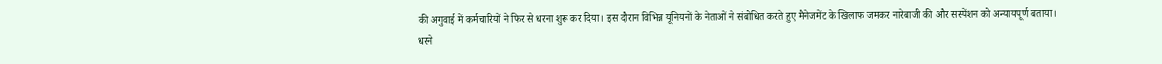की अगुवाई में कर्मचारियों ने फिर से धरना शुरू कर दिया। इस दौरान विभिन्न यूनियनों के नेताओं ने संबोधित करते हुए मैनेजमेंट के खिलाफ जमकर नारेबाजी की और सस्पेंशन को अन्यायपूर्ण बताया।
धरने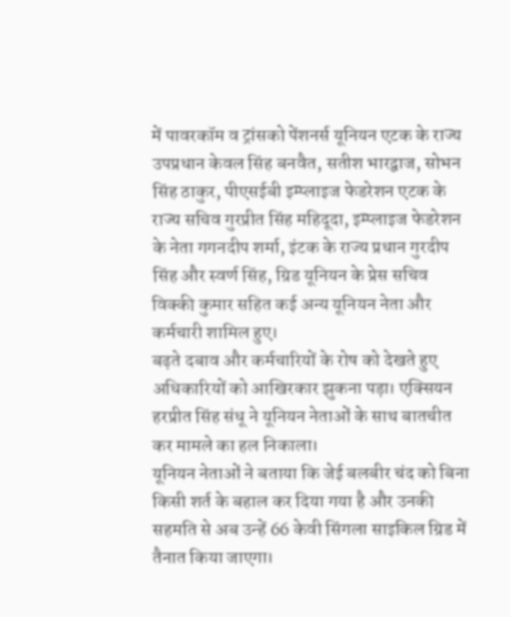में पावरकॉम व ट्रांसको पेंशनर्स यूनियन एटक के राज्य उपप्रधान केवल सिंह बनवैत, सतीश भारद्वाज, सोभन सिंह ठाकुर, पीएसईबी इम्प्लाइज फेडरेशन एटक के राज्य सचिव गुरप्रीत सिंह महिदूदा, इम्प्लाइज फेडरेशन के नेता गगनदीप शर्मा, इंटक के राज्य प्रधान गुरदीप सिंह और स्वर्ण सिंह, ग्रिड यूनियन के प्रेस सचिव विक्की कुमार सहित कई अन्य यूनियन नेता और कर्मचारी शामिल हुए।
बढ़ते दबाव और कर्मचारियों के रोष को देखते हुए अधिकारियों को आखिरकार झुकना पड़ा। एक्सियन हरप्रीत सिंह संधू ने यूनियन नेताओं के साथ बातचीत कर मामले का हल निकाला।
यूनियन नेताओं ने बताया कि जेई बलबीर चंद को बिना किसी शर्त के बहाल कर दिया गया है और उनकी सहमति से अब उन्हें 66 केवी सिंगला साइकिल ग्रिड में तैनात किया जाएगा।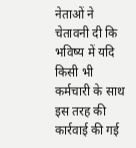नेताओं ने चेतावनी दी कि भविष्य में यदि किसी भी कर्मचारी के साथ इस तरह की कार्रवाई की गई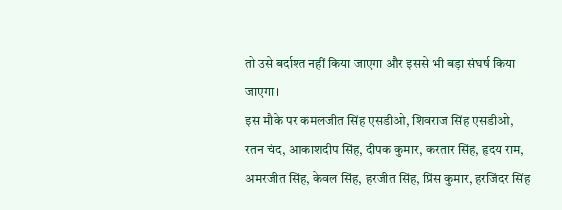तो उसे बर्दाश्त नहीं किया जाएगा और इससे भी बड़ा संघर्ष किया जाएगा।
इस मौके पर कमलजीत सिंह एसडीओ, शिवराज सिंह एसडीओ, रतन चंद, आकाशदीप सिंह, दीपक कुमार, करतार सिंह, हृदय राम, अमरजीत सिंह, केवल सिंह, हरजीत सिंह, प्रिंस कुमार, हरजिंदर सिंह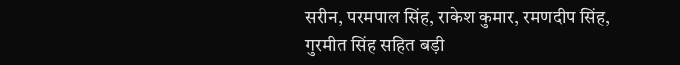सरीन, परमपाल सिंह, राकेश कुमार, रमणदीप सिंह, गुरमीत सिंह सहित बड़ी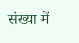संख्या में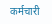कर्मचारी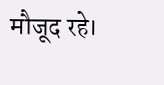मौजूद रहे।